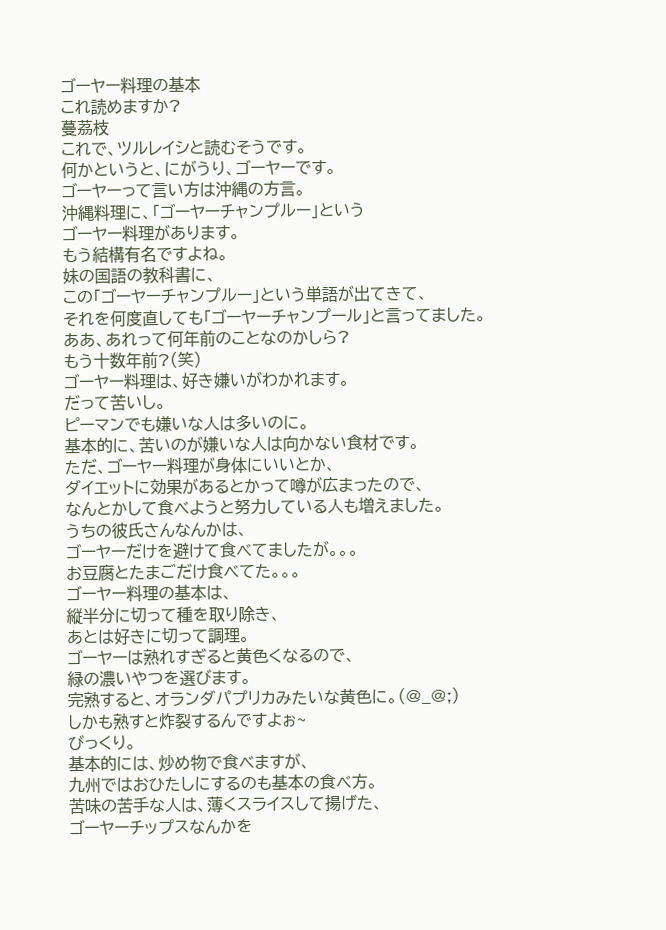ゴーヤー料理の基本
これ読めますか?
蔓茘枝
これで、ツルレイシと読むそうです。
何かというと、にがうり、ゴーヤーです。
ゴーヤーって言い方は沖縄の方言。
沖縄料理に、「ゴーヤーチャンプルー」という
ゴーヤー料理があります。
もう結構有名ですよね。
妹の国語の教科書に、
この「ゴーヤーチャンプルー」という単語が出てきて、
それを何度直しても「ゴーヤーチャンプール」と言ってました。
ああ、あれって何年前のことなのかしら?
もう十数年前?(笑)
ゴーヤー料理は、好き嫌いがわかれます。
だって苦いし。
ピーマンでも嫌いな人は多いのに。
基本的に、苦いのが嫌いな人は向かない食材です。
ただ、ゴーヤー料理が身体にいいとか、
ダイエットに効果があるとかって噂が広まったので、
なんとかして食べようと努力している人も増えました。
うちの彼氏さんなんかは、
ゴーヤーだけを避けて食べてましたが。。。
お豆腐とたまごだけ食べてた。。。
ゴーヤー料理の基本は、
縦半分に切って種を取り除き、
あとは好きに切って調理。
ゴーヤーは熟れすぎると黄色くなるので、
緑の濃いやつを選びます。
完熟すると、オランダパプリカみたいな黄色に。(@_@;)
しかも熟すと炸裂するんですよぉ~
びっくり。
基本的には、炒め物で食べますが、
九州ではおひたしにするのも基本の食べ方。
苦味の苦手な人は、薄くスライスして揚げた、
ゴーヤーチップスなんかを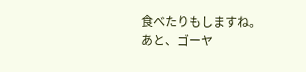食べたりもしますね。
あと、ゴーヤ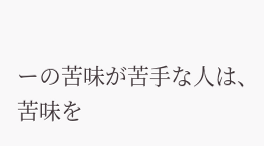ーの苦味が苦手な人は、
苦味を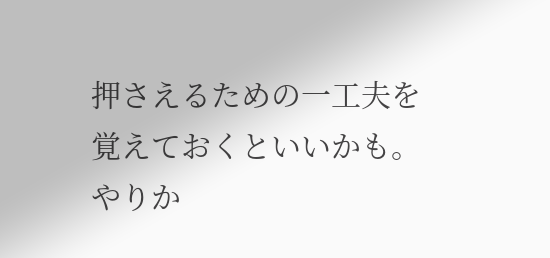押さえるための一工夫を覚えておくといいかも。
やりか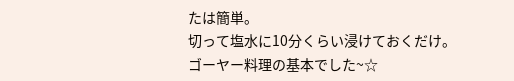たは簡単。
切って塩水に10分くらい浸けておくだけ。
ゴーヤー料理の基本でした~☆